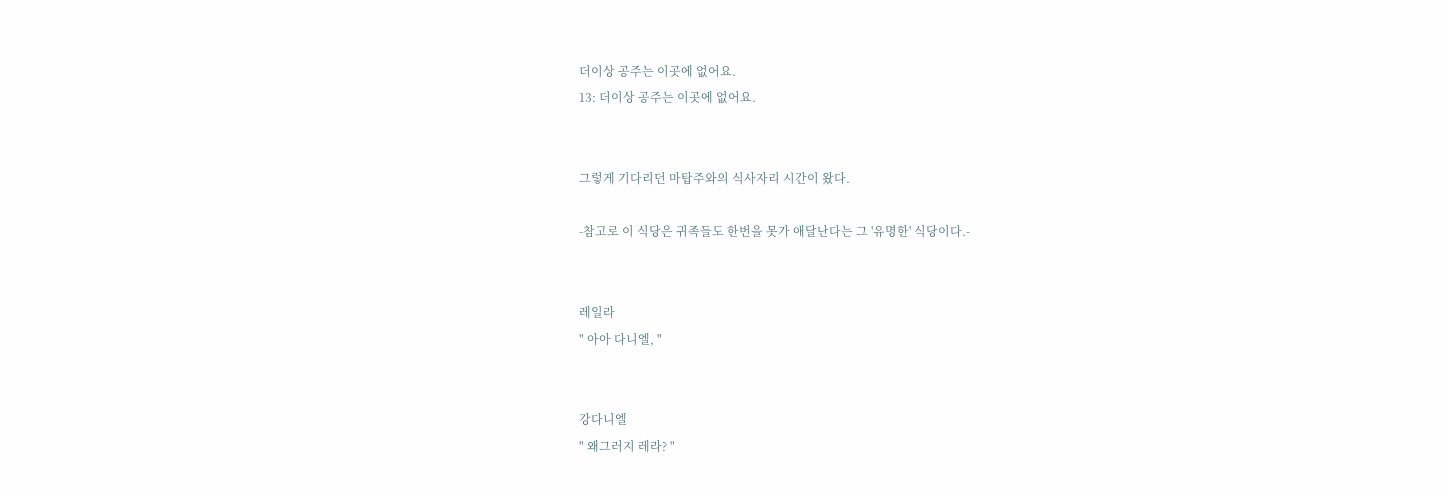더이상 공주는 이곳에 없어요.
13: 더이상 공주는 이곳에 없어요.


그렇게 기다리던 마탑주와의 식사자리 시간이 왔다.

-참고로 이 식당은 귀족들도 한번을 못가 애달난다는 그 '유명한' 식당이다.-


레일라
" 아아 다니엘, "


강다니엘
" 왜그러지 레라? "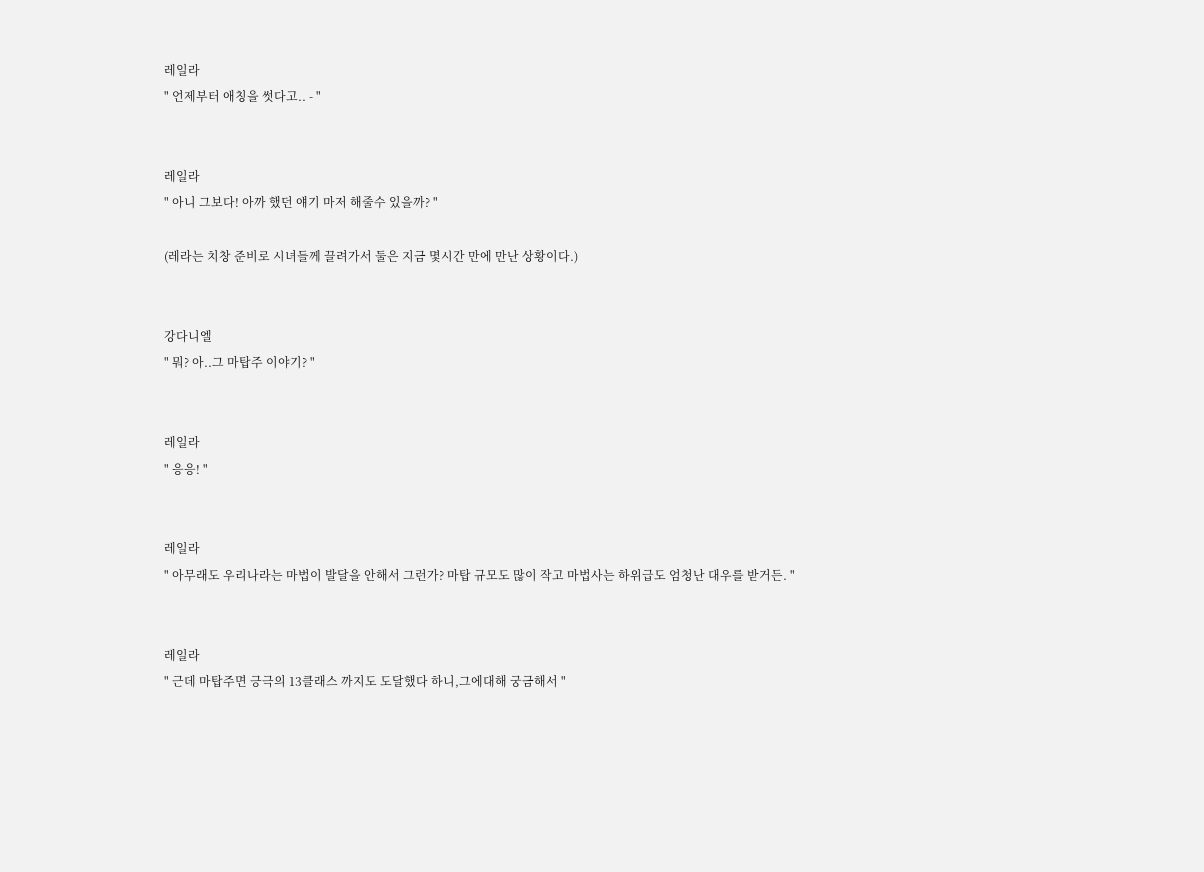레일라
" 언제부터 애칭을 썻다고.. - "


레일라
" 아니 그보다! 아까 했던 얘기 마저 해줄수 있을까? "

(레라는 치창 준비로 시녀들께 끌려가서 둘은 지금 몇시간 만에 만난 상황이다.)


강다니엘
" 뭐? 아..그 마탑주 이야기? "


레일라
" 응응! "


레일라
" 아무래도 우리나라는 마법이 발달을 안해서 그런가? 마탑 규모도 많이 작고 마법사는 하위급도 엄청난 대우를 받거든. "


레일라
" 근데 마탑주면 긍극의 13클래스 까지도 도달했다 하니,그에대해 궁금해서 "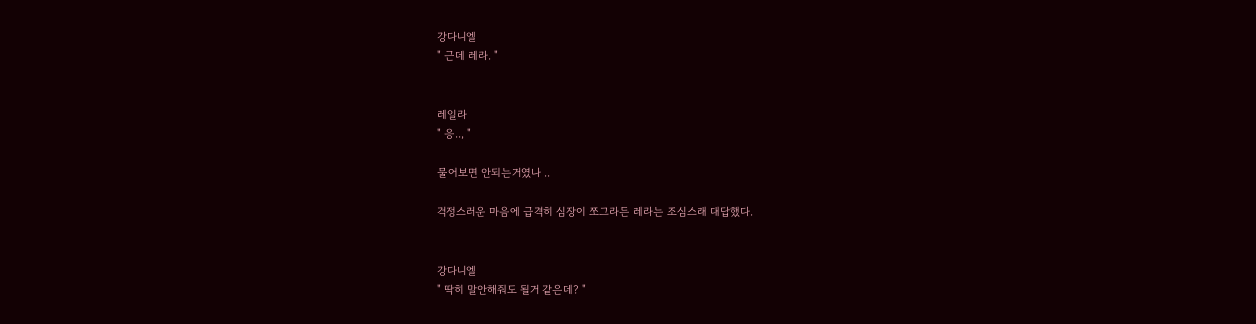강다니엘
" 근데 레라. "


레일라
" 응.., "

물어보면 안되는거였나 ..

걱정스러운 마음에 급격히 심장이 쪼그라든 레라는 조심스래 대답했다.


강다니엘
" 딱히 말안해줘도 될거 같은데? "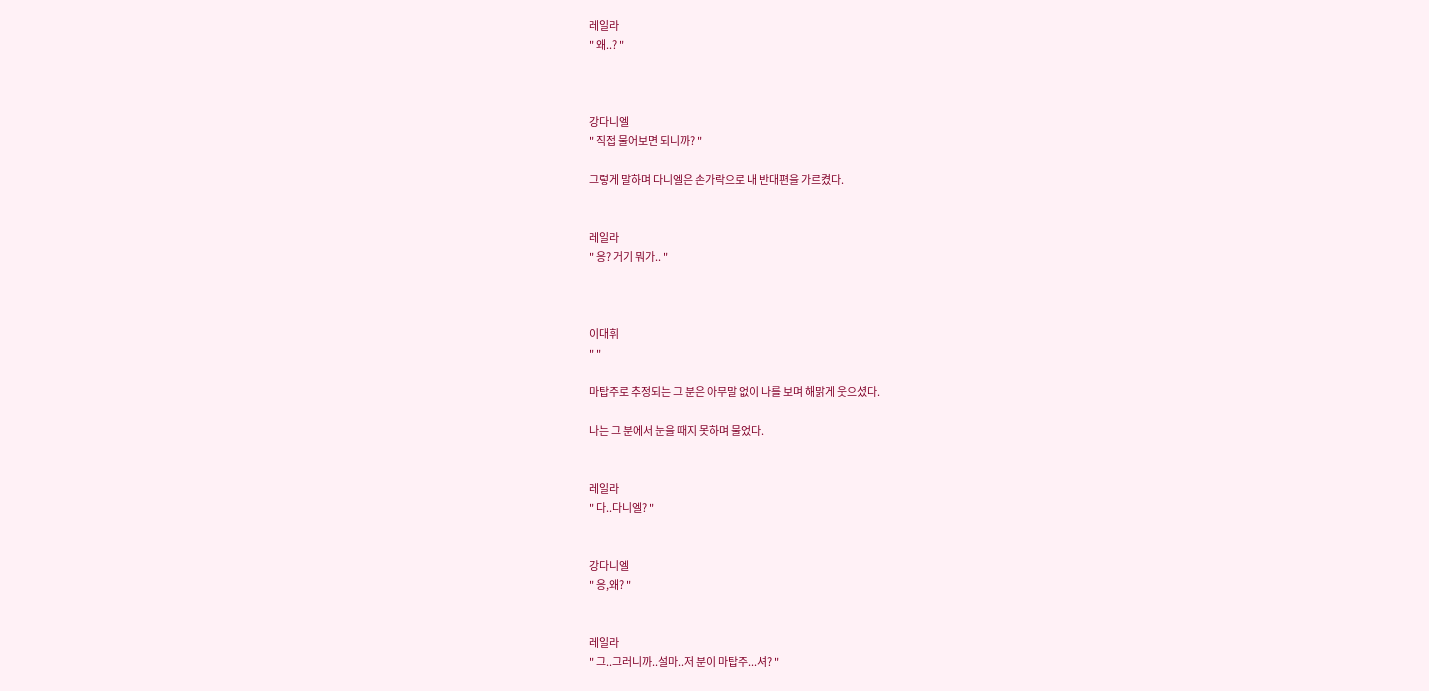레일라
" 왜..? "



강다니엘
" 직접 물어보면 되니까? "

그렇게 말하며 다니엘은 손가락으로 내 반대편을 가르켰다.


레일라
" 응? 거기 뭐가.. "



이대휘
" "

마탑주로 추정되는 그 분은 아무말 없이 나를 보며 해맑게 웃으셨다.

나는 그 분에서 눈을 때지 못하며 물었다.


레일라
" 다..다니엘? "


강다니엘
" 응,왜? "


레일라
" 그..그러니까..설마..저 분이 마탑주...셔? "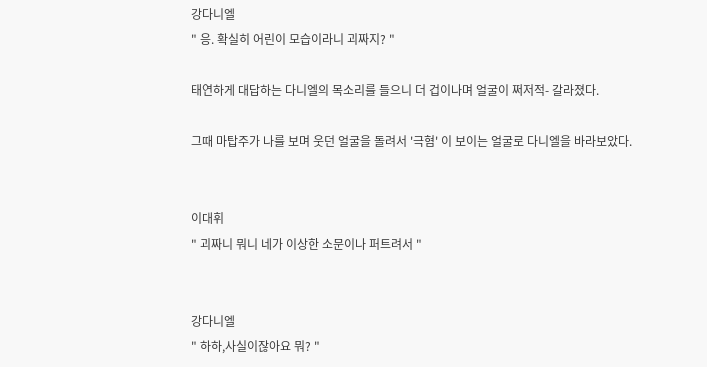강다니엘
" 응. 확실히 어린이 모습이라니 괴짜지? "

태연하게 대답하는 다니엘의 목소리를 들으니 더 겁이나며 얼굴이 쩌저적- 갈라졌다.

그때 마탑주가 나를 보며 웃던 얼굴을 돌려서 '극혐' 이 보이는 얼굴로 다니엘을 바라보았다.


이대휘
" 괴짜니 뭐니 네가 이상한 소문이나 퍼트려서 "


강다니엘
" 하하,사실이잖아요 뭐? "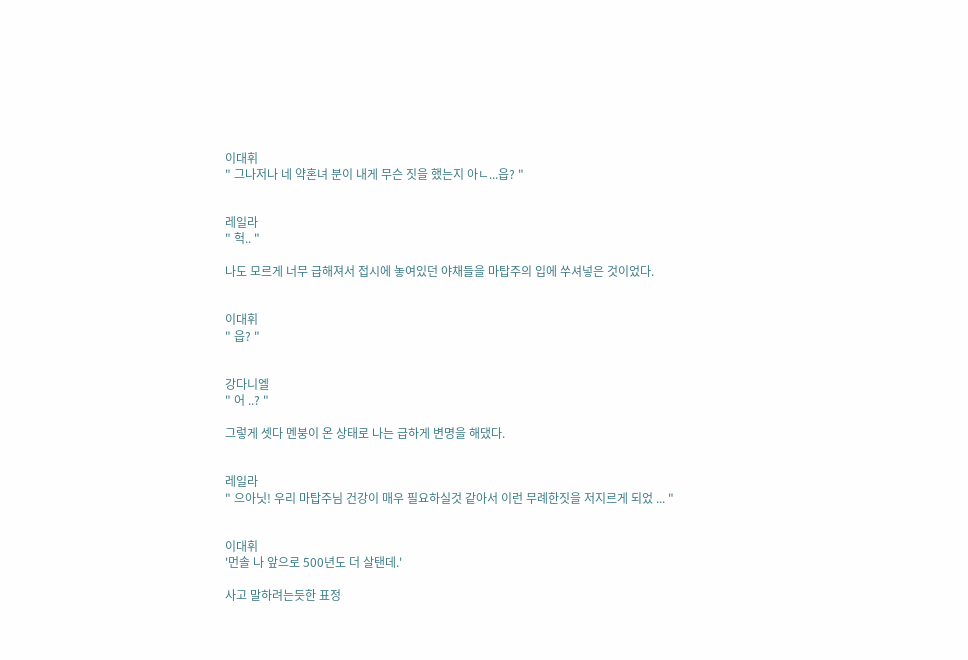이대휘
" 그나저나 네 약혼녀 분이 내게 무슨 짓을 했는지 아ㄴ...읍? "


레일라
" 헉.. "

나도 모르게 너무 급해져서 접시에 놓여있던 야채들을 마탑주의 입에 쑤셔넣은 것이었다.


이대휘
" 읍? "


강다니엘
" 어 ..? "

그렇게 셋다 멘붕이 온 상태로 나는 급하게 변명을 해댔다.


레일라
" 으아닛! 우리 마탑주님 건강이 매우 필요하실것 같아서 이런 무례한짓을 저지르게 되었 ... "


이대휘
'먼솔 나 앞으로 500년도 더 살탠데.'

사고 말하려는듯한 표정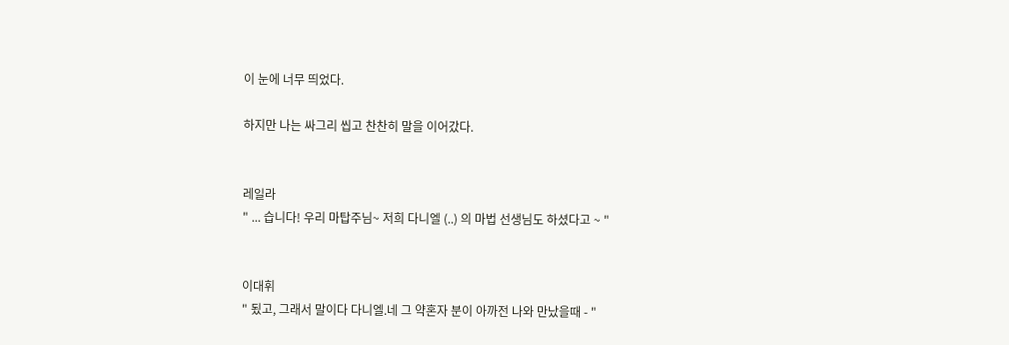이 눈에 너무 띄었다.

하지만 나는 싸그리 씹고 찬찬히 말을 이어갔다.


레일라
" ... 습니다! 우리 마탑주님~ 저희 다니엘 (..) 의 마법 선생님도 하셨다고 ~ "


이대휘
" 됬고, 그래서 말이다 다니엘.네 그 약혼자 분이 아까전 나와 만났을때 - "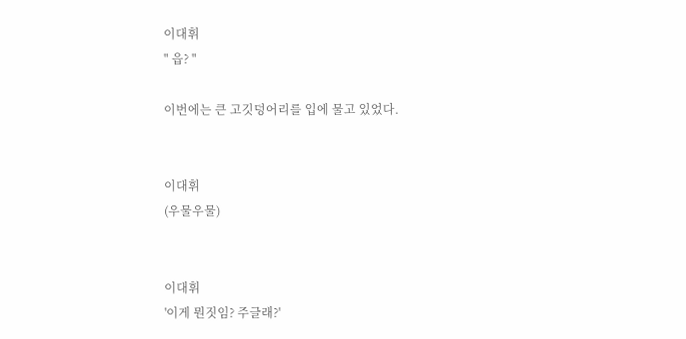이대휘
" 읍? "

이번에는 큰 고깃덩어리를 입에 물고 있었다.


이대휘
(우물우물)


이대휘
'이게 뭔짓임? 주글래?'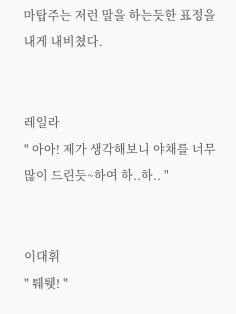마탑주는 저런 말을 하는듯한 표정을 내게 내비쳤다.


레일라
" 아아! 제가 생각해보니 야채를 너무 많이 드린듯~하여 하..하.. "


이대휘
" 퉤퉷! "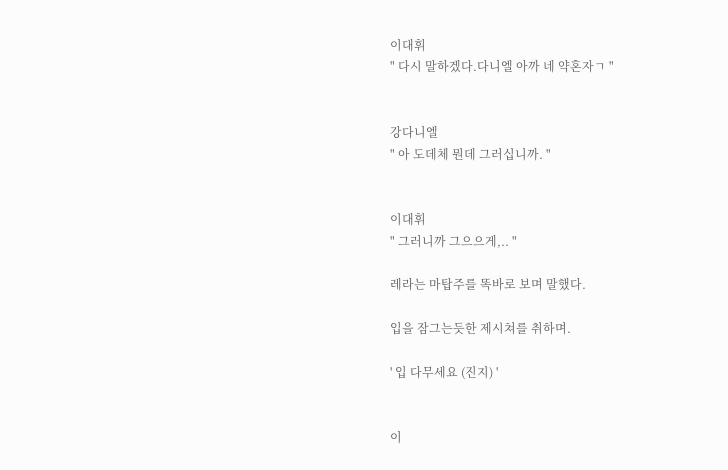이대휘
" 다시 말하겠다.다니엘 아까 네 약혼자ㄱ "


강다니엘
" 아 도데체 뭔데 그러십니까. "


이대휘
" 그러니까 그으으게,.. "

레라는 마탑주를 똑바로 보며 말했다.

입을 잠그는듯한 제시쳐를 취하며.

' 입 다무세요 (진지) '


이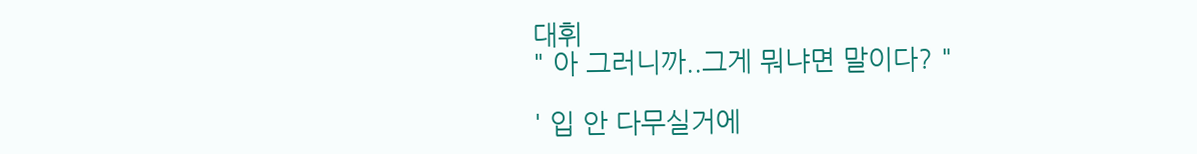대휘
" 아 그러니까..그게 뭐냐면 말이다? "

' 입 안 다무실거에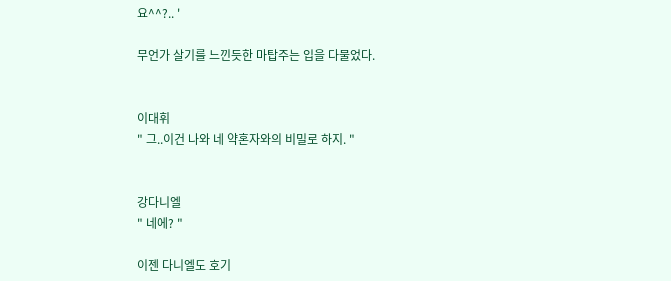요^^?.. '

무언가 살기를 느낀듯한 마탑주는 입을 다물었다.


이대휘
" 그..이건 나와 네 약혼자와의 비밀로 하지. "


강다니엘
" 네에? "

이젠 다니엘도 호기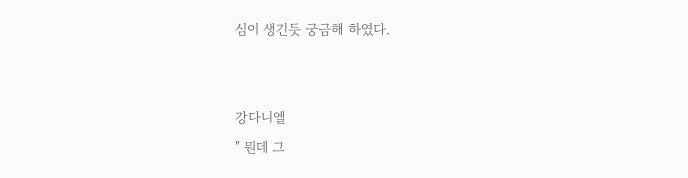심이 생긴듯 궁금해 하였다.


강다니엘
" 뭔데 그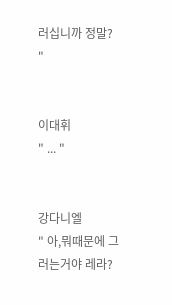러십니까 정말? "


이대휘
" ... "


강다니엘
" 아,뭐때문에 그러는거야 레라?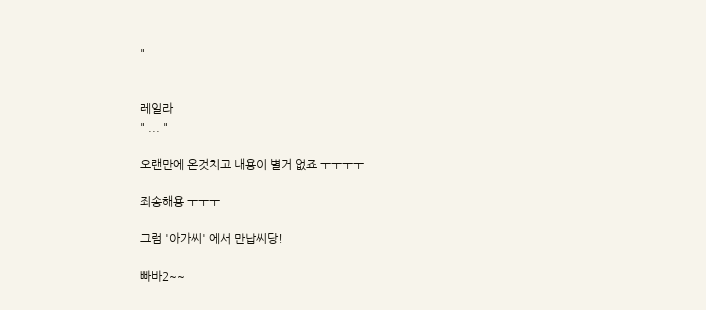"


레일라
" ... "

오랜만에 온것치고 내용이 별거 없죠 ㅜㅜㅜㅜ

죄송해용 ㅜㅜㅜ

그럼 '아가씨' 에서 만납씨당!

빠바2~~